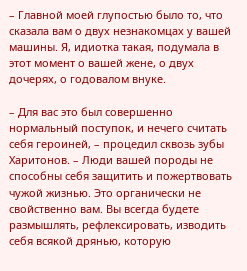– Главной моей глупостью было то, что сказала вам о двух незнакомцах у вашей машины. Я, идиотка такая, подумала в этот момент о вашей жене, о двух дочерях, о годовалом внуке.

– Для вас это был совершенно нормальный поступок, и нечего считать себя героиней, – процедил сквозь зубы Харитонов. – Люди вашей породы не способны себя защитить и пожертвовать чужой жизнью. Это органически не свойственно вам. Вы всегда будете размышлять, рефлексировать, изводить себя всякой дрянью, которую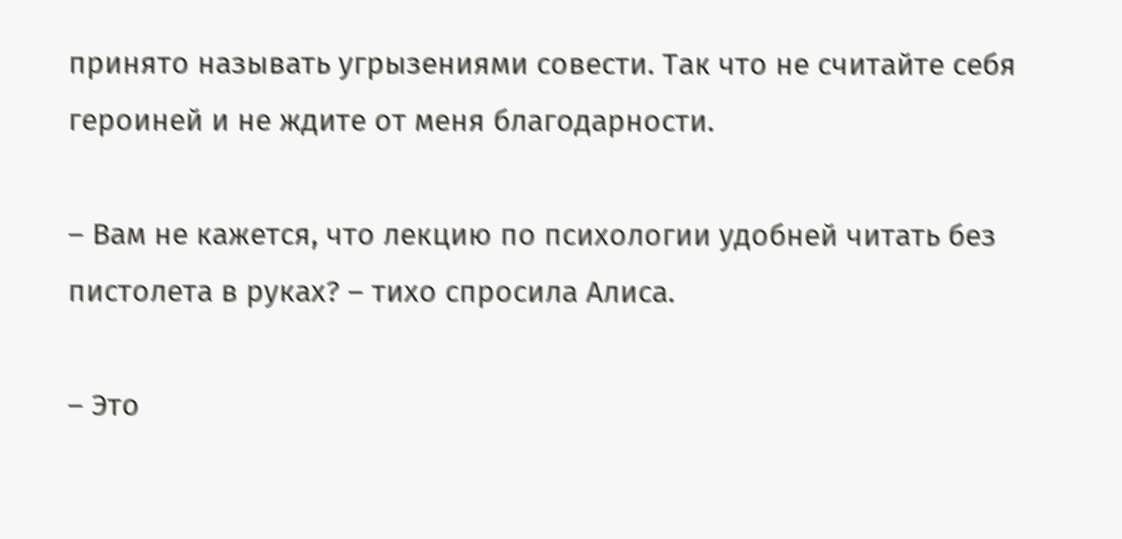принято называть угрызениями совести. Так что не считайте себя героиней и не ждите от меня благодарности.

– Вам не кажется, что лекцию по психологии удобней читать без пистолета в руках? – тихо спросила Алиса.

– Это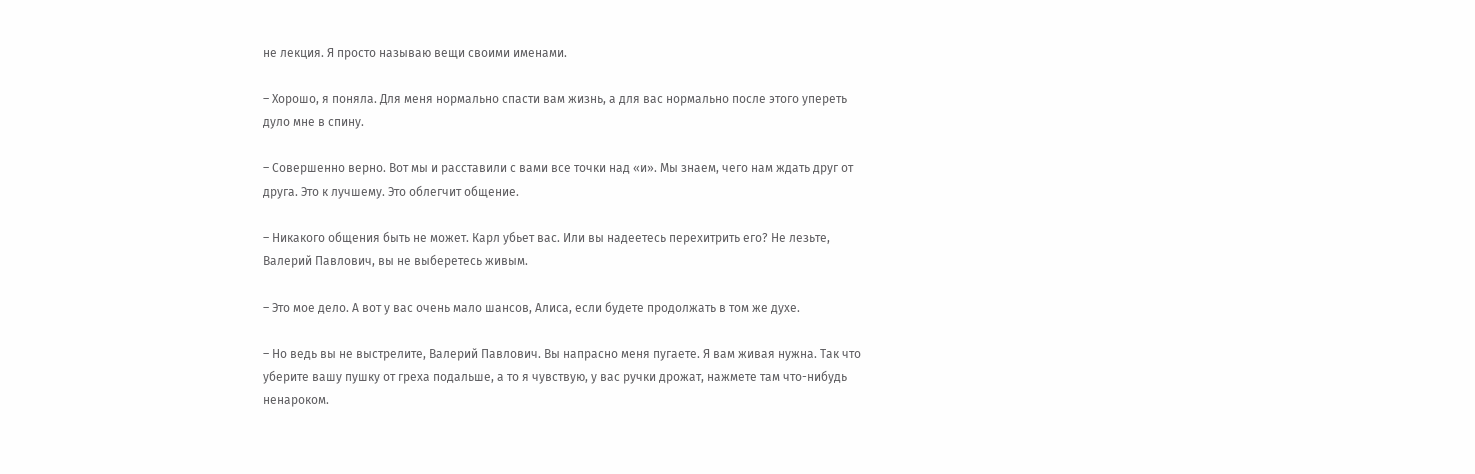не лекция. Я просто называю вещи своими именами.

– Хорошо, я поняла. Для меня нормально спасти вам жизнь, а для вас нормально после этого упереть дуло мне в спину.

– Совершенно верно. Вот мы и расставили с вами все точки над «и». Мы знаем, чего нам ждать друг от друга. Это к лучшему. Это облегчит общение.

– Никакого общения быть не может. Карл убьет вас. Или вы надеетесь перехитрить его? Не лезьте, Валерий Павлович, вы не выберетесь живым.

– Это мое дело. А вот у вас очень мало шансов, Алиса, если будете продолжать в том же духе.

– Но ведь вы не выстрелите, Валерий Павлович. Вы напрасно меня пугаете. Я вам живая нужна. Так что уберите вашу пушку от греха подальше, а то я чувствую, у вас ручки дрожат, нажмете там что-нибудь ненароком.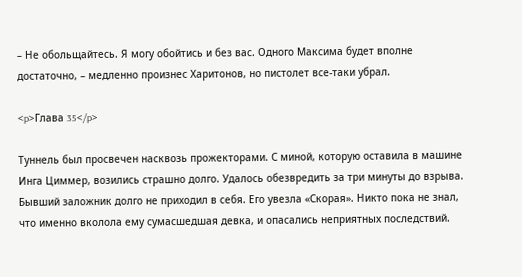– Не обольщайтесь. Я могу обойтись и без вас. Одного Максима будет вполне достаточно, – медленно произнес Харитонов, но пистолет все-таки убрал.

<p>Глава 35</p>

Туннель был просвечен насквозь прожекторами. С миной, которую оставила в машине Инга Циммер, возились страшно долго. Удалось обезвредить за три минуты до взрыва. Бывший заложник долго не приходил в себя. Его увезла «Скорая». Никто пока не знал, что именно вколола ему сумасшедшая девка, и опасались неприятных последствий.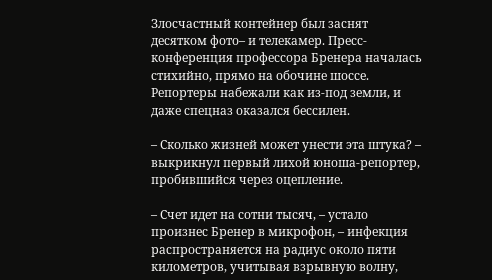Злосчастный контейнер был заснят десятком фото– и телекамер. Пресс-конференция профессора Бренера началась стихийно, прямо на обочине шоссе. Репортеры набежали как из-под земли, и даже спецназ оказался бессилен.

– Сколько жизней может унести эта штука? – выкрикнул первый лихой юноша-репортер, пробившийся через оцепление.

– Счет идет на сотни тысяч, – устало произнес Бренер в микрофон, – инфекция распространяется на радиус около пяти километров, учитывая взрывную волну,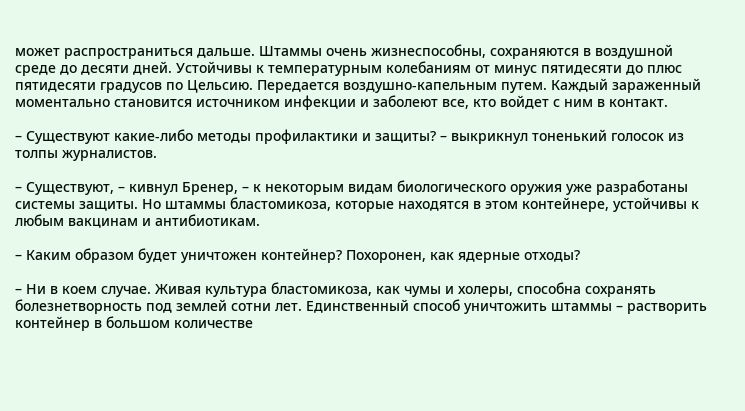может распространиться дальше. Штаммы очень жизнеспособны, сохраняются в воздушной среде до десяти дней. Устойчивы к температурным колебаниям от минус пятидесяти до плюс пятидесяти градусов по Цельсию. Передается воздушно-капельным путем. Каждый зараженный моментально становится источником инфекции и заболеют все, кто войдет с ним в контакт.

– Существуют какие-либо методы профилактики и защиты? – выкрикнул тоненький голосок из толпы журналистов.

– Существуют, – кивнул Бренер, – к некоторым видам биологического оружия уже разработаны системы защиты. Но штаммы бластомикоза, которые находятся в этом контейнере, устойчивы к любым вакцинам и антибиотикам.

– Каким образом будет уничтожен контейнер? Похоронен, как ядерные отходы?

– Ни в коем случае. Живая культура бластомикоза, как чумы и холеры, способна сохранять болезнетворность под землей сотни лет. Единственный способ уничтожить штаммы – растворить контейнер в большом количестве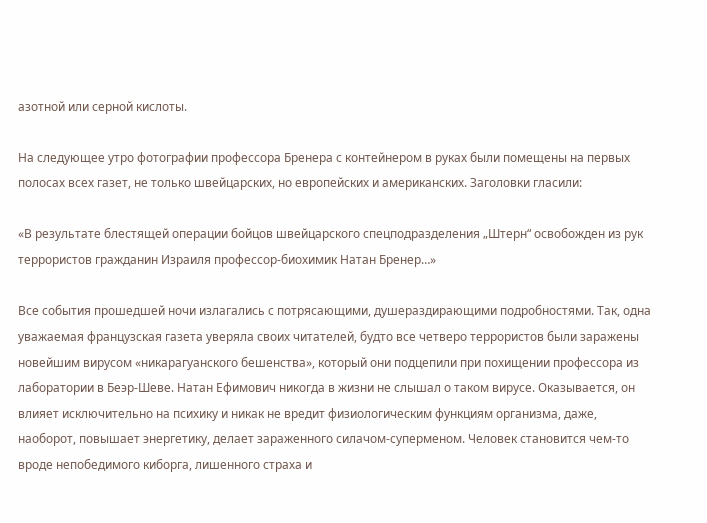азотной или серной кислоты.

На следующее утро фотографии профессора Бренера с контейнером в руках были помещены на первых полосах всех газет, не только швейцарских, но европейских и американских. Заголовки гласили:

«В результате блестящей операции бойцов швейцарского спецподразделения „Штерн“ освобожден из рук террористов гражданин Израиля профессор-биохимик Натан Бренер…»

Все события прошедшей ночи излагались с потрясающими, душераздирающими подробностями. Так, одна уважаемая французская газета уверяла своих читателей, будто все четверо террористов были заражены новейшим вирусом «никарагуанского бешенства», который они подцепили при похищении профессора из лаборатории в Беэр-Шеве. Натан Ефимович никогда в жизни не слышал о таком вирусе. Оказывается, он влияет исключительно на психику и никак не вредит физиологическим функциям организма, даже, наоборот, повышает энергетику, делает зараженного силачом-суперменом. Человек становится чем-то вроде непобедимого киборга, лишенного страха и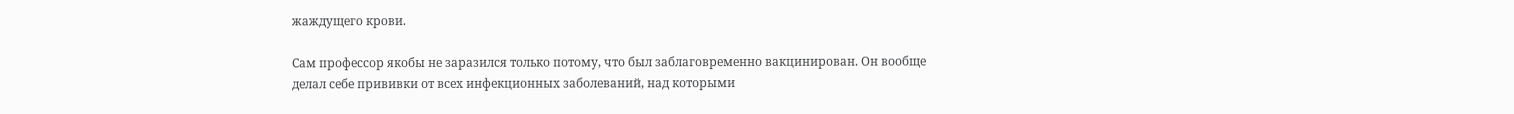жаждущего крови.

Сам профессор якобы не заразился только потому, что был заблаговременно вакцинирован. Он вообще делал себе прививки от всех инфекционных заболеваний, над которыми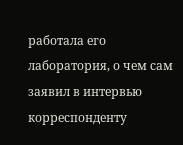работала его лаборатория, о чем сам заявил в интервью корреспонденту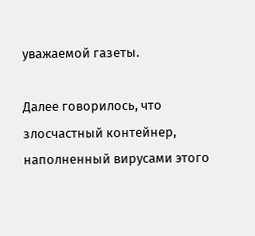уважаемой газеты.

Далее говорилось, что злосчастный контейнер, наполненный вирусами этого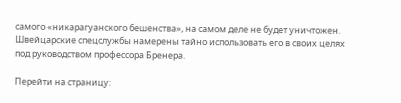самого «никарагуанского бешенства», на самом деле не будет уничтожен. Швейцарские спецслужбы намерены тайно использовать его в своих целях под руководством профессора Бренера.

Перейти на страницу: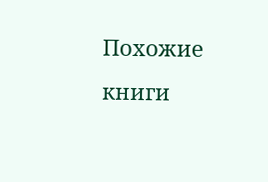Похожие книги